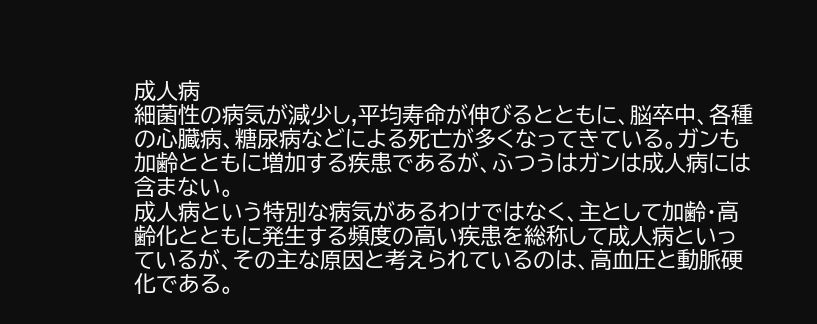成人病
細菌性の病気が減少し,平均寿命が伸びるとともに、脳卒中、各種の心臓病、糖尿病などによる死亡が多くなってきている。ガンも加齢とともに増加する疾患であるが、ふつうはガンは成人病には含まない。
成人病という特別な病気があるわけではなく、主として加齢・高齢化とともに発生する頻度の高い疾患を総称して成人病といっているが、その主な原因と考えられているのは、高血圧と動脈硬化である。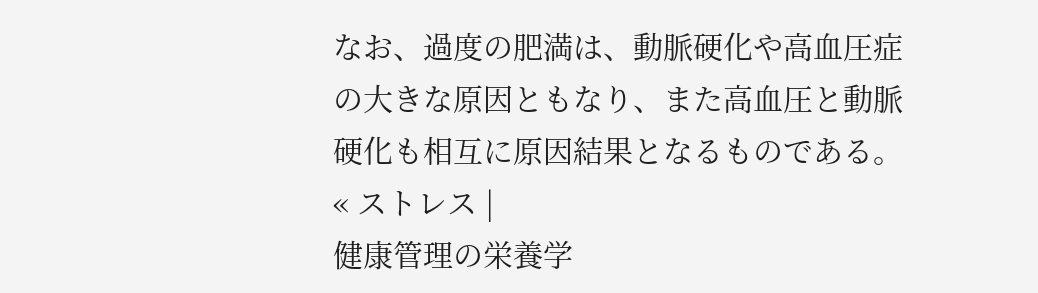なお、過度の肥満は、動脈硬化や高血圧症の大きな原因ともなり、また高血圧と動脈硬化も相互に原因結果となるものである。
« ストレス |
健康管理の栄養学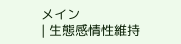メイン
| 生態感情性維持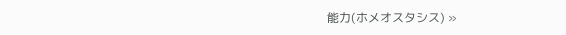能力(ホメオスタシス) »